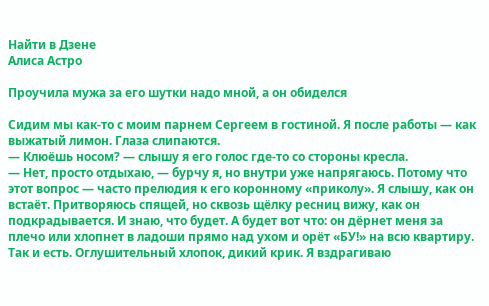Найти в Дзене
Алиса Астро

Проучила мужа за его шутки надо мной, а он обиделся

Сидим мы как-то с моим парнем Сергеем в гостиной. Я после работы — как выжатый лимон. Глаза слипаются.
— Клюёшь носом? — слышу я его голос где-то со стороны кресла.
— Нет, просто отдыхаю, — бурчу я, но внутри уже напрягаюсь. Потому что этот вопрос — часто прелюдия к его коронному «приколу». Я слышу, как он встаёт. Притворяюсь спящей, но сквозь щёлку ресниц вижу, как он подкрадывается. И знаю, что будет. А будет вот что: он дёрнет меня за плечо или хлопнет в ладоши прямо над ухом и орёт «БУ!» на всю квартиру. Так и есть. Оглушительный хлопок, дикий крик. Я вздрагиваю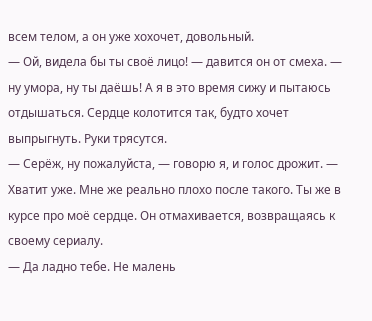всем телом, а он уже хохочет, довольный.
— Ой, видела бы ты своё лицо! — давится он от смеха. — ну умора, ну ты даёшь! А я в это время сижу и пытаюсь отдышаться. Сердце колотится так, будто хочет выпрыгнуть. Руки трясутся.
— Серёж, ну пожалуйста, — говорю я, и голос дрожит. — Хватит уже. Мне же реально плохо после такого. Ты же в курсе про моё сердце. Он отмахивается, возвращаясь к своему сериалу.
— Да ладно тебе. Не малень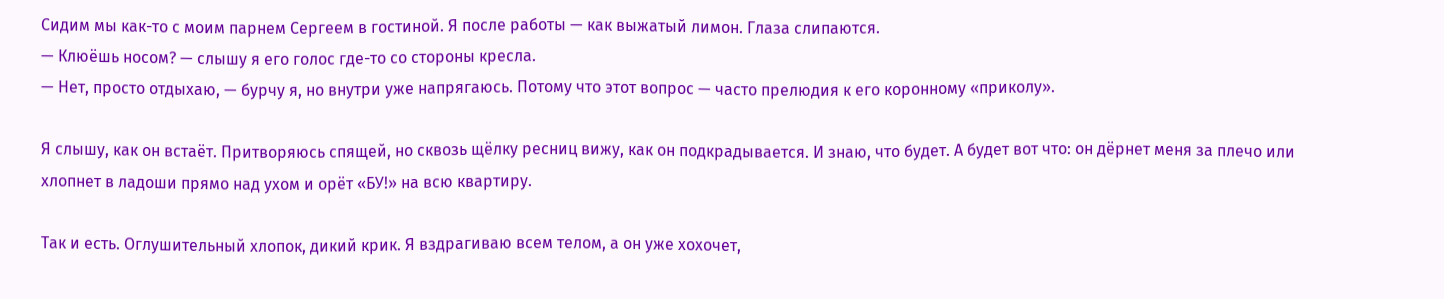Сидим мы как-то с моим парнем Сергеем в гостиной. Я после работы — как выжатый лимон. Глаза слипаются.
— Клюёшь носом? — слышу я его голос где-то со стороны кресла.
— Нет, просто отдыхаю, — бурчу я, но внутри уже напрягаюсь. Потому что этот вопрос — часто прелюдия к его коронному «приколу».

Я слышу, как он встаёт. Притворяюсь спящей, но сквозь щёлку ресниц вижу, как он подкрадывается. И знаю, что будет. А будет вот что: он дёрнет меня за плечо или хлопнет в ладоши прямо над ухом и орёт «БУ!» на всю квартиру.

Так и есть. Оглушительный хлопок, дикий крик. Я вздрагиваю всем телом, а он уже хохочет,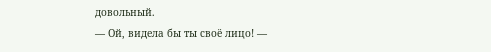довольный.
— Ой, видела бы ты своё лицо! —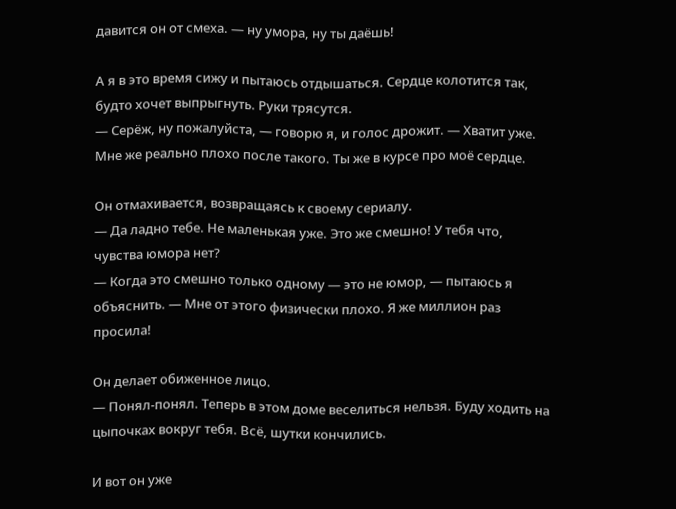давится он от смеха. — ну умора, ну ты даёшь!

А я в это время сижу и пытаюсь отдышаться. Сердце колотится так, будто хочет выпрыгнуть. Руки трясутся.
— Серёж, ну пожалуйста, — говорю я, и голос дрожит. — Хватит уже. Мне же реально плохо после такого. Ты же в курсе про моё сердце.

Он отмахивается, возвращаясь к своему сериалу.
— Да ладно тебе. Не маленькая уже. Это же смешно! У тебя что, чувства юмора нет?
— Когда это смешно только одному — это не юмор, — пытаюсь я объяснить. — Мне от этого физически плохо. Я же миллион раз просила!

Он делает обиженное лицо.
— Понял-понял. Теперь в этом доме веселиться нельзя. Буду ходить на цыпочках вокруг тебя. Всё, шутки кончились.

И вот он уже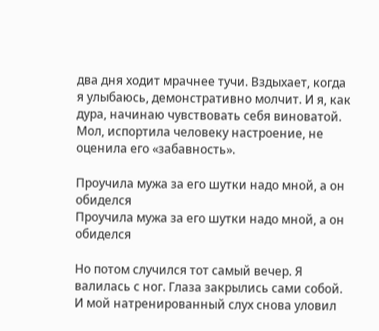два дня ходит мрачнее тучи. Вздыхает, когда я улыбаюсь, демонстративно молчит. И я, как дура, начинаю чувствовать себя виноватой. Мол, испортила человеку настроение, не оценила его «забавность».

Проучила мужа за его шутки надо мной, а он обиделся
Проучила мужа за его шутки надо мной, а он обиделся

Но потом случился тот самый вечер. Я валилась с ног. Глаза закрылись сами собой. И мой натренированный слух снова уловил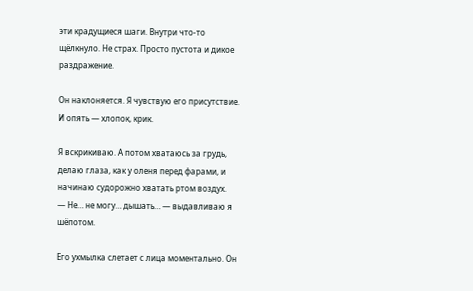эти крадущиеся шаги. Внутри что-то щёлкнуло. Не страх. Просто пустота и дикое раздражение.

Он наклоняется. Я чувствую его присутствие. И опять — хлопок, крик.

Я вскрикиваю. А потом хватаюсь за грудь, делаю глаза, как у оленя перед фарами, и начинаю судорожно хватать ртом воздух.
— Не… не могу… дышать… — выдавливаю я шёпотом.

Его ухмылка слетает с лица моментально. Он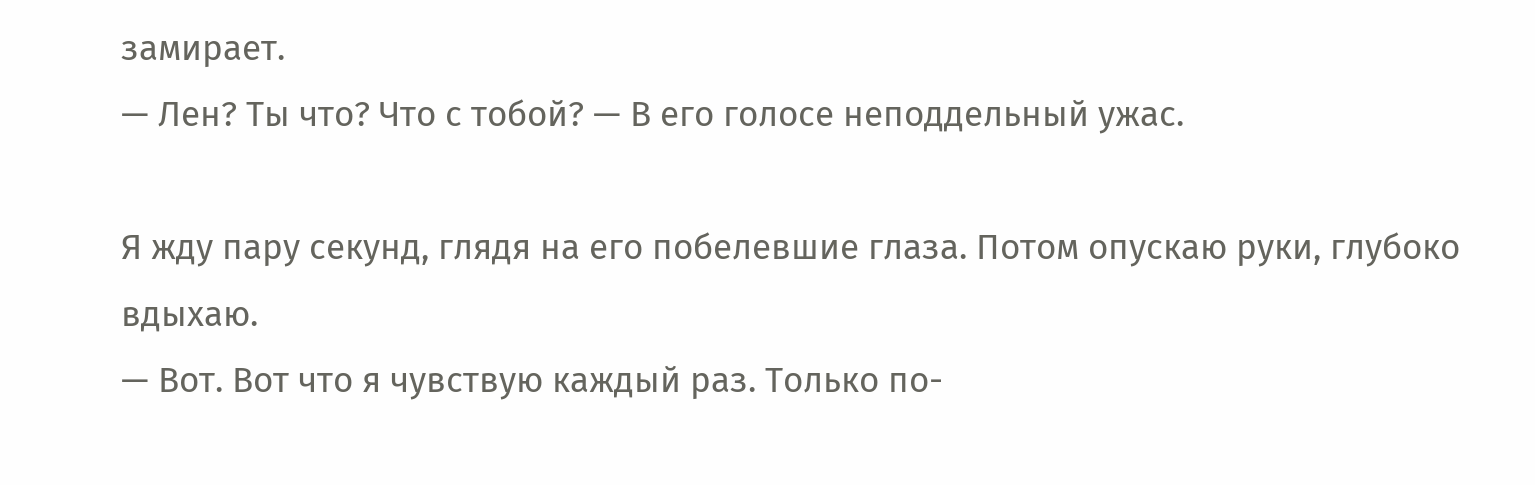замирает.
— Лен? Ты что? Что с тобой? — В его голосе неподдельный ужас.

Я жду пару секунд, глядя на его побелевшие глаза. Потом опускаю руки, глубоко вдыхаю.
— Вот. Вот что я чувствую каждый раз. Только по-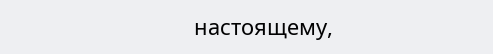настоящему,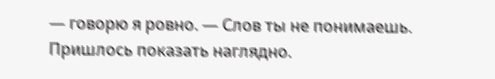— говорю я ровно. — Слов ты не понимаешь. Пришлось показать наглядно.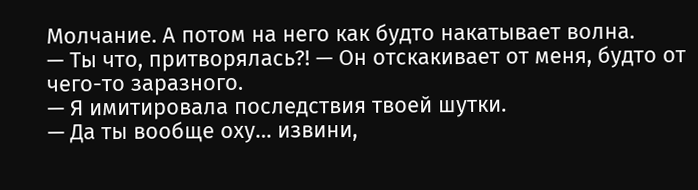Молчание. А потом на него как будто накатывает волна.
— Ты что, притворялась?! — Он отскакивает от меня, будто от чего-то заразного.
— Я имитировала последствия твоей шутки.
— Да ты вообще оху… извини,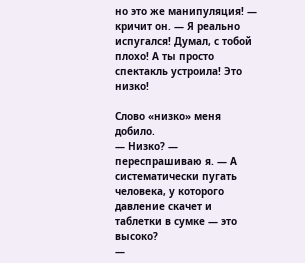но это же манипуляция! — кричит он. — Я реально испугался! Думал, с тобой плохо! А ты просто спектакль устроила! Это низко!

Слово «низко» меня добило.
— Низко? — переспрашиваю я. — А систематически пугать человека, у которого давление скачет и таблетки в сумке — это высоко?
—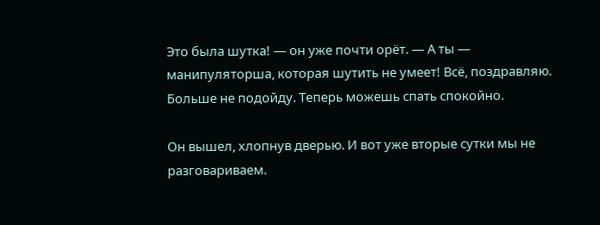Это была шутка! — он уже почти орёт. — А ты — манипуляторша, которая шутить не умеет! Всё, поздравляю. Больше не подойду. Теперь можешь спать спокойно.

Он вышел, хлопнув дверью. И вот уже вторые сутки мы не разговариваем.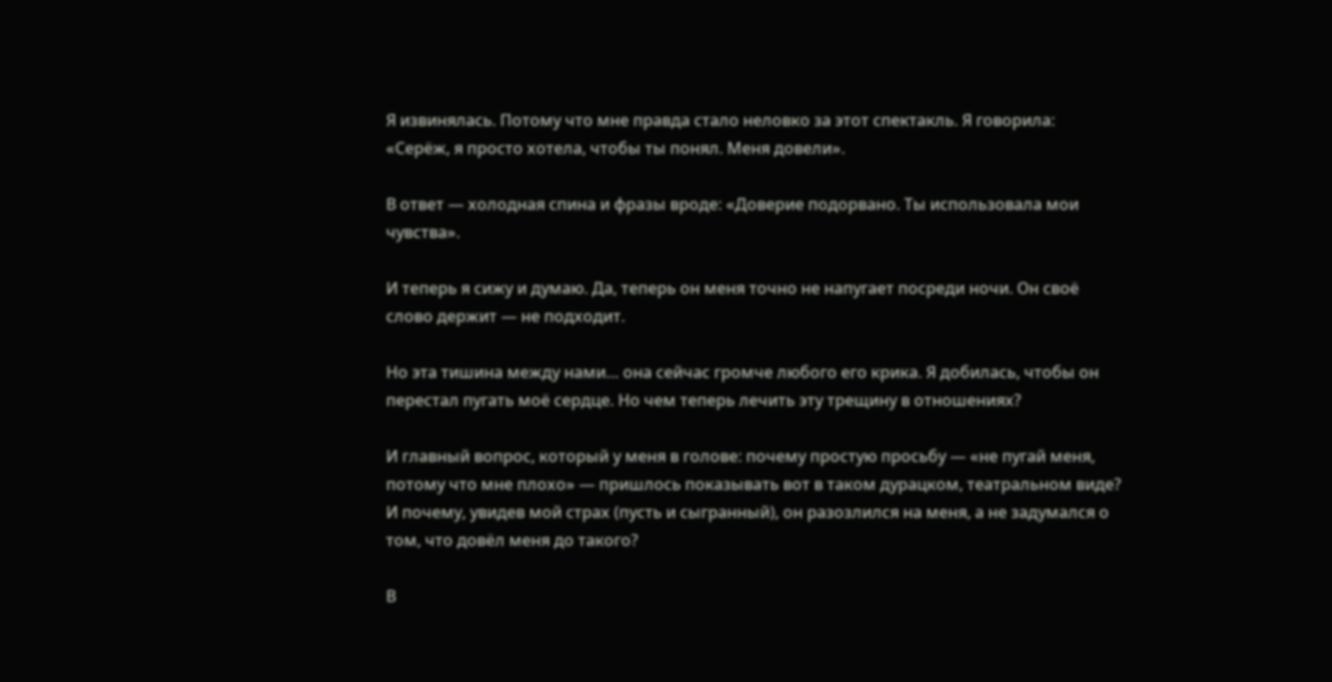Я извинялась. Потому что мне правда стало неловко за этот спектакль. Я говорила: «Серёж, я просто хотела, чтобы ты понял. Меня довели».

В ответ — холодная спина и фразы вроде: «Доверие подорвано. Ты использовала мои чувства».

И теперь я сижу и думаю. Да, теперь он меня точно не напугает посреди ночи. Он своё слово держит — не подходит.

Но эта тишина между нами… она сейчас громче любого его крика. Я добилась, чтобы он перестал пугать моё сердце. Но чем теперь лечить эту трещину в отношениях?

И главный вопрос, который у меня в голове: почему простую просьбу — «не пугай меня, потому что мне плохо» — пришлось показывать вот в таком дурацком, театральном виде? И почему, увидев мой страх (пусть и сыгранный), он разозлился на меня, а не задумался о том, что довёл меня до такого?

В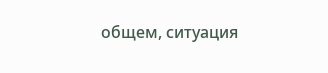общем, ситуация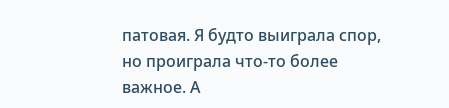патовая. Я будто выиграла спор, но проиграла что-то более важное. А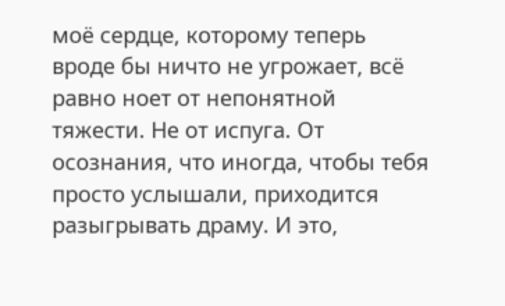моё сердце, которому теперь вроде бы ничто не угрожает, всё равно ноет от непонятной тяжести. Не от испуга. От осознания, что иногда, чтобы тебя просто услышали, приходится разыгрывать драму. И это,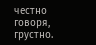честно говоря, грустно.